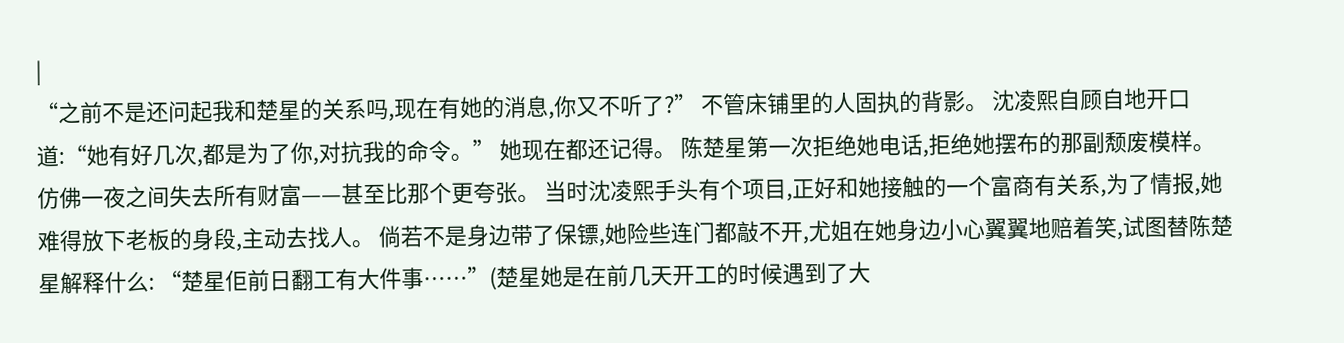|
“之前不是还问起我和楚星的关系吗,现在有她的消息,你又不听了?” 不管床铺里的人固执的背影。 沈凌熙自顾自地开口道:“她有好几次,都是为了你,对抗我的命令。” 她现在都还记得。 陈楚星第一次拒绝她电话,拒绝她摆布的那副颓废模样。 仿佛一夜之间失去所有财富——甚至比那个更夸张。 当时沈凌熙手头有个项目,正好和她接触的一个富商有关系,为了情报,她难得放下老板的身段,主动去找人。 倘若不是身边带了保镖,她险些连门都敲不开,尤姐在她身边小心翼翼地赔着笑,试图替陈楚星解释什么: “楚星佢前日翻工有大件事……”(楚星她是在前几天开工的时候遇到了大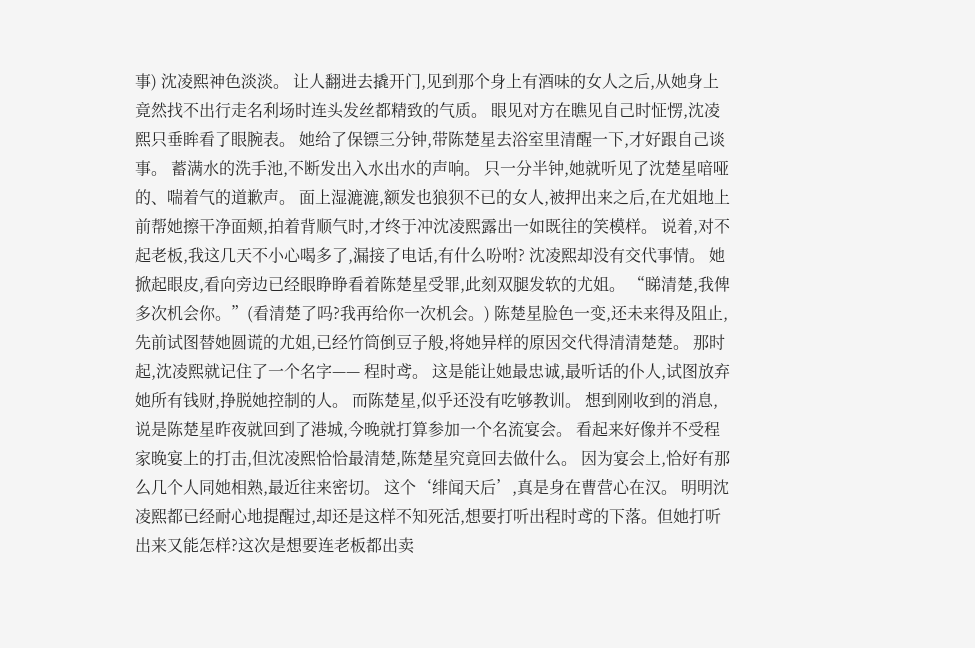事) 沈凌熙神色淡淡。 让人翻进去撬开门,见到那个身上有酒味的女人之后,从她身上竟然找不出行走名利场时连头发丝都精致的气质。 眼见对方在瞧见自己时怔愣,沈凌熙只垂眸看了眼腕表。 她给了保镖三分钟,带陈楚星去浴室里清醒一下,才好跟自己谈事。 蓄满水的洗手池,不断发出入水出水的声响。 只一分半钟,她就听见了沈楚星喑哑的、喘着气的道歉声。 面上湿漉漉,额发也狼狈不已的女人,被押出来之后,在尤姐地上前帮她擦干净面颊,拍着背顺气时,才终于冲沈凌熙露出一如既往的笑模样。 说着,对不起老板,我这几天不小心喝多了,漏接了电话,有什么吩咐? 沈凌熙却没有交代事情。 她掀起眼皮,看向旁边已经眼睁睁看着陈楚星受罪,此刻双腿发软的尤姐。 “睇清楚,我俾多次机会你。”(看清楚了吗?我再给你一次机会。) 陈楚星脸色一变,还未来得及阻止,先前试图替她圆谎的尤姐,已经竹筒倒豆子般,将她异样的原因交代得清清楚楚。 那时起,沈凌熙就记住了一个名字—— 程时鸢。 这是能让她最忠诚,最听话的仆人,试图放弃她所有钱财,挣脱她控制的人。 而陈楚星,似乎还没有吃够教训。 想到刚收到的消息,说是陈楚星昨夜就回到了港城,今晚就打算参加一个名流宴会。 看起来好像并不受程家晚宴上的打击,但沈凌熙恰恰最清楚,陈楚星究竟回去做什么。 因为宴会上,恰好有那么几个人同她相熟,最近往来密切。 这个‘绯闻天后’,真是身在曹营心在汉。 明明沈凌熙都已经耐心地提醒过,却还是这样不知死活,想要打听出程时鸢的下落。但她打听出来又能怎样?这次是想要连老板都出卖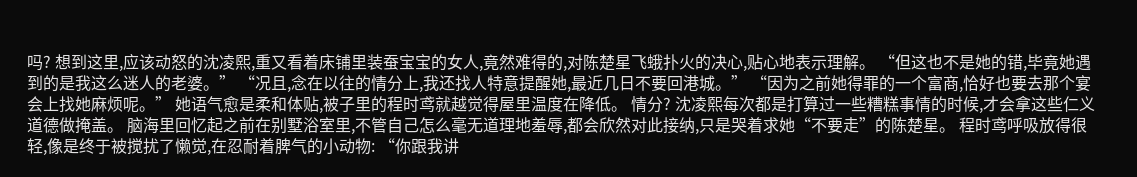吗? 想到这里,应该动怒的沈凌熙,重又看着床铺里装蚕宝宝的女人,竟然难得的,对陈楚星飞蛾扑火的决心,贴心地表示理解。 “但这也不是她的错,毕竟她遇到的是我这么迷人的老婆。” “况且,念在以往的情分上,我还找人特意提醒她,最近几日不要回港城。” “因为之前她得罪的一个富商,恰好也要去那个宴会上找她麻烦呢。” 她语气愈是柔和体贴,被子里的程时鸢就越觉得屋里温度在降低。 情分? 沈凌熙每次都是打算过一些糟糕事情的时候,才会拿这些仁义道德做掩盖。 脑海里回忆起之前在别墅浴室里,不管自己怎么毫无道理地羞辱,都会欣然对此接纳,只是哭着求她“不要走”的陈楚星。 程时鸢呼吸放得很轻,像是终于被搅扰了懒觉,在忍耐着脾气的小动物: “你跟我讲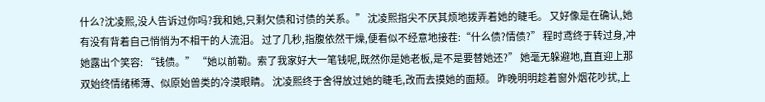什么?沈凌熙,没人告诉过你吗?我和她,只剩欠债和讨债的关系。” 沈凌熙指尖不厌其烦地拨弄着她的睫毛。 又好像是在确认,她有没有背着自己悄悄为不相干的人流泪。 过了几秒,指腹依然干燥,便看似不经意地接茬:“什么债?情债?” 程时鸢终于转过身,冲她露出个笑容: “钱债。” “她以前勒。索了我家好大一笔钱呢,既然你是她老板,是不是要替她还?” 她毫无躲避地,直直迎上那双始终情绪稀薄、似原始兽类的冷漠眼睛。 沈凌熙终于舍得放过她的睫毛,改而去摸她的面颊。 昨晚明明趁着窗外烟花吵扰,上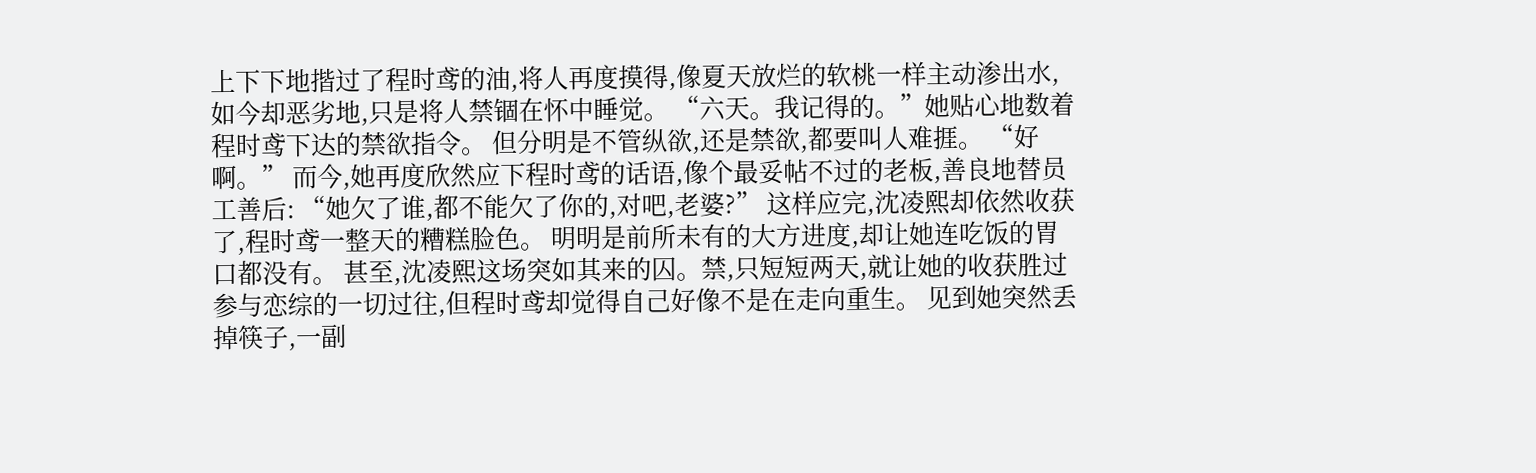上下下地揩过了程时鸢的油,将人再度摸得,像夏天放烂的软桃一样主动渗出水,如今却恶劣地,只是将人禁锢在怀中睡觉。 “六天。我记得的。”她贴心地数着程时鸢下达的禁欲指令。 但分明是不管纵欲,还是禁欲,都要叫人难捱。 “好啊。” 而今,她再度欣然应下程时鸢的话语,像个最妥帖不过的老板,善良地替员工善后: “她欠了谁,都不能欠了你的,对吧,老婆?” 这样应完,沈凌熙却依然收获了,程时鸢一整天的糟糕脸色。 明明是前所未有的大方进度,却让她连吃饭的胃口都没有。 甚至,沈凌熙这场突如其来的囚。禁,只短短两天,就让她的收获胜过参与恋综的一切过往,但程时鸢却觉得自己好像不是在走向重生。 见到她突然丢掉筷子,一副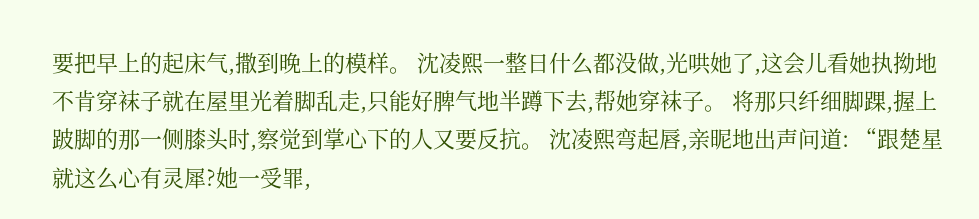要把早上的起床气,撒到晚上的模样。 沈凌熙一整日什么都没做,光哄她了,这会儿看她执拗地不肯穿袜子就在屋里光着脚乱走,只能好脾气地半蹲下去,帮她穿袜子。 将那只纤细脚踝,握上跛脚的那一侧膝头时,察觉到掌心下的人又要反抗。 沈凌熙弯起唇,亲昵地出声问道: “跟楚星就这么心有灵犀?她一受罪,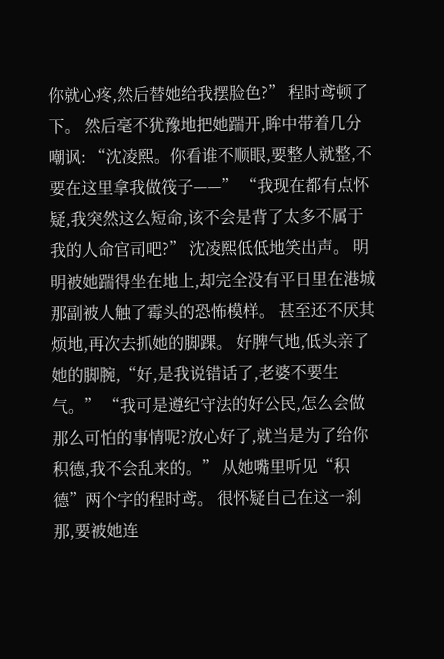你就心疼,然后替她给我摆脸色?” 程时鸢顿了下。 然后毫不犹豫地把她踹开,眸中带着几分嘲讽: “沈凌熙。你看谁不顺眼,要整人就整,不要在这里拿我做筏子——” “我现在都有点怀疑,我突然这么短命,该不会是背了太多不属于我的人命官司吧?” 沈凌熙低低地笑出声。 明明被她踹得坐在地上,却完全没有平日里在港城那副被人触了霉头的恐怖模样。 甚至还不厌其烦地,再次去抓她的脚踝。 好脾气地,低头亲了她的脚腕,“好,是我说错话了,老婆不要生气。” “我可是遵纪守法的好公民,怎么会做那么可怕的事情呢?放心好了,就当是为了给你积德,我不会乱来的。” 从她嘴里听见“积德”两个字的程时鸢。 很怀疑自己在这一刹那,要被她连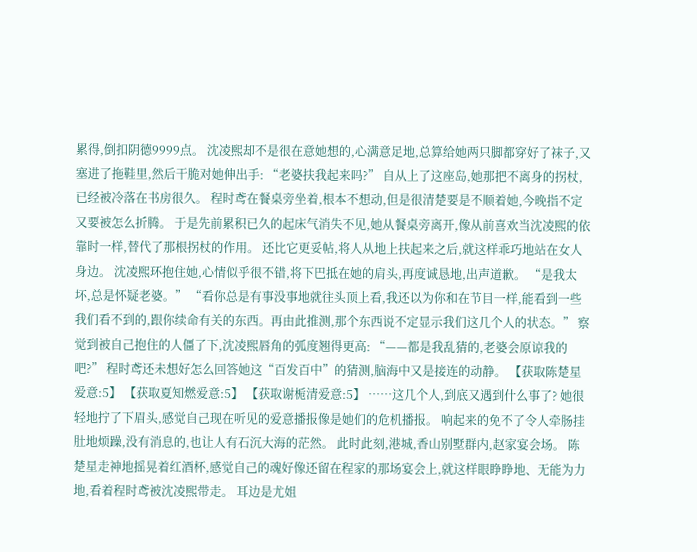累得,倒扣阴德9999点。 沈凌熙却不是很在意她想的,心满意足地,总算给她两只脚都穿好了袜子,又塞进了拖鞋里,然后干脆对她伸出手: “老婆扶我起来吗?” 自从上了这座岛,她那把不离身的拐杖,已经被冷落在书房很久。 程时鸢在餐桌旁坐着,根本不想动,但是很清楚要是不顺着她,今晚指不定又要被怎么折腾。 于是先前累积已久的起床气消失不见,她从餐桌旁离开,像从前喜欢当沈凌熙的依靠时一样,替代了那根拐杖的作用。 还比它更妥帖,将人从地上扶起来之后,就这样乖巧地站在女人身边。 沈凌熙环抱住她,心情似乎很不错,将下巴抵在她的肩头,再度诚恳地,出声道歉。 “是我太坏,总是怀疑老婆。” “看你总是有事没事地就往头顶上看,我还以为你和在节目一样,能看到一些我们看不到的,跟你续命有关的东西。再由此推测,那个东西说不定显示我们这几个人的状态。” 察觉到被自己抱住的人僵了下,沈凌熙唇角的弧度翘得更高: “——都是我乱猜的,老婆会原谅我的吧?” 程时鸢还未想好怎么回答她这“百发百中”的猜测,脑海中又是接连的动静。 【获取陈楚星爱意:5】 【获取夏知燃爱意:5】 【获取谢栀清爱意:5】 ……这几个人,到底又遇到什么事了? 她很轻地拧了下眉头,感觉自己现在听见的爱意播报像是她们的危机播报。 响起来的免不了令人牵肠挂肚地烦躁,没有消息的,也让人有石沉大海的茫然。 此时此刻,港城,香山别墅群内,赵家宴会场。 陈楚星走神地摇晃着红酒杯,感觉自己的魂好像还留在程家的那场宴会上,就这样眼睁睁地、无能为力地,看着程时鸢被沈凌熙带走。 耳边是尤姐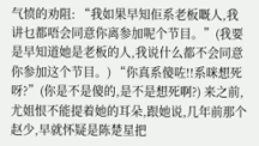气愤的劝阻: “我如果早知佢系老板嘅人,我讲乜都唔会同意你离参加呢个节目。”(我要是早知道她是老板的人,我说什么都不会同意你参加这个节目。) “你真系傻咗!!系咪想死呀?”(你是不是傻的,是不是想死啊?) 来之前,尤姐恨不能提着她的耳朵,跟她说,几年前那个赵少,早就怀疑是陈楚星把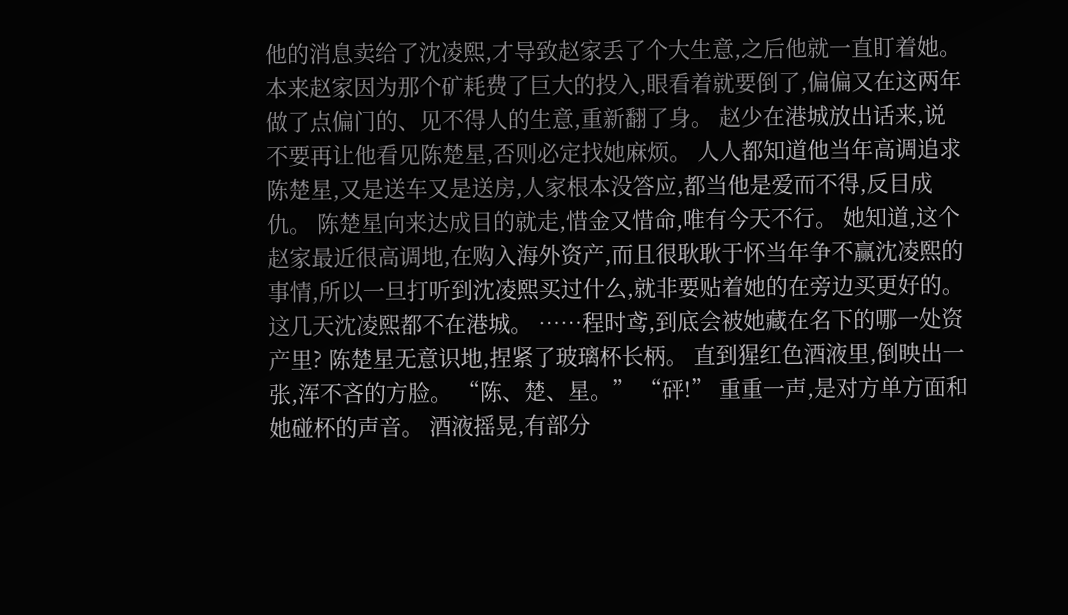他的消息卖给了沈凌熙,才导致赵家丢了个大生意,之后他就一直盯着她。 本来赵家因为那个矿耗费了巨大的投入,眼看着就要倒了,偏偏又在这两年做了点偏门的、见不得人的生意,重新翻了身。 赵少在港城放出话来,说不要再让他看见陈楚星,否则必定找她麻烦。 人人都知道他当年高调追求陈楚星,又是送车又是送房,人家根本没答应,都当他是爱而不得,反目成仇。 陈楚星向来达成目的就走,惜金又惜命,唯有今天不行。 她知道,这个赵家最近很高调地,在购入海外资产,而且很耿耿于怀当年争不赢沈凌熙的事情,所以一旦打听到沈凌熙买过什么,就非要贴着她的在旁边买更好的。 这几天沈凌熙都不在港城。 ……程时鸢,到底会被她藏在名下的哪一处资产里? 陈楚星无意识地,捏紧了玻璃杯长柄。 直到猩红色酒液里,倒映出一张,浑不吝的方脸。 “陈、楚、星。” “砰!” 重重一声,是对方单方面和她碰杯的声音。 酒液摇晃,有部分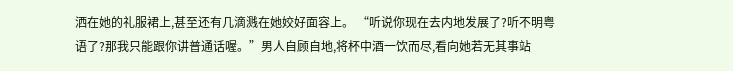洒在她的礼服裙上,甚至还有几滴溅在她姣好面容上。 “听说你现在去内地发展了?听不明粤语了?那我只能跟你讲普通话喔。”男人自顾自地,将杯中酒一饮而尽,看向她若无其事站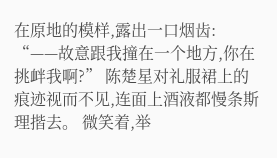在原地的模样,露出一口烟齿: “——故意跟我撞在一个地方,你在挑衅我啊?” 陈楚星对礼服裙上的痕迹视而不见,连面上酒液都慢条斯理揩去。 微笑着,举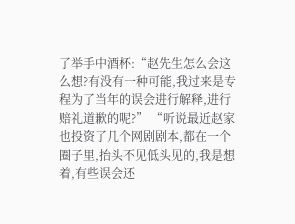了举手中酒杯:“赵先生怎么会这么想?有没有一种可能,我过来是专程为了当年的误会进行解释,进行赔礼道歉的呢?” “听说最近赵家也投资了几个网剧剧本,都在一个圈子里,抬头不见低头见的,我是想着,有些误会还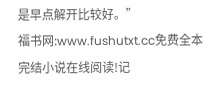是早点解开比较好。”
福书网:www.fushutxt.cc免费全本完结小说在线阅读!记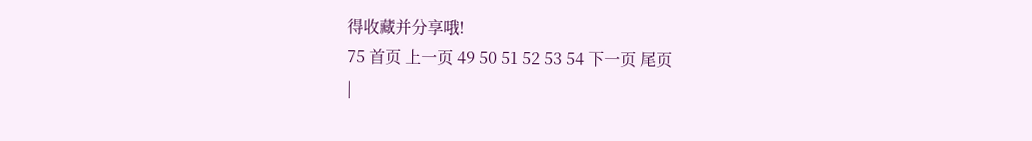得收藏并分享哦!
75 首页 上一页 49 50 51 52 53 54 下一页 尾页
|